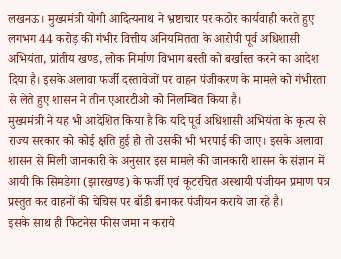लखनऊ। मुख्यमंत्री योगी आदित्यनाथ ने भ्रष्टाचार पर कठोर कार्यवाही करते हुए लगभग 44 करोड़ की गंभीर वित्तीय अनियमितता के आरोपी पूर्व अधिशासी अभियंता, प्रांतीय खण्ड, लोक निर्माण विभाग बस्ती को बर्खास्त करने का आदेश दिया है। इसके अलावा फर्जी दस्तावेजों पर वाहन पंजीकरण के मामले को गंभीरता से लेते हुए शासन ने तीन एआरटीओ को निलम्बित किया है।
मुख्यमंत्री ने यह भी आदेशित किया है कि यदि पूर्व अधिशासी अभियंता के कृत्य से राज्य सरकार को कोई क्षति हुई हो तो उसकी भी भरपाई की जाए। इसके अलावा शासन से मिली जानकारी के अनुसार इस मामले की जानकारी शासन के संज्ञान में आयी कि सिमडेगा (झारखण्ड) के फर्जी एवं कूटरचित अस्थायी पंजीयन प्रमाण पत्र प्रस्तुत कर वाहनों की चेचिस पर बॉडी बनाकर पंजीयन कराये जा रहे है।
इसके साथ ही फिटनेस फीस जमा न कराये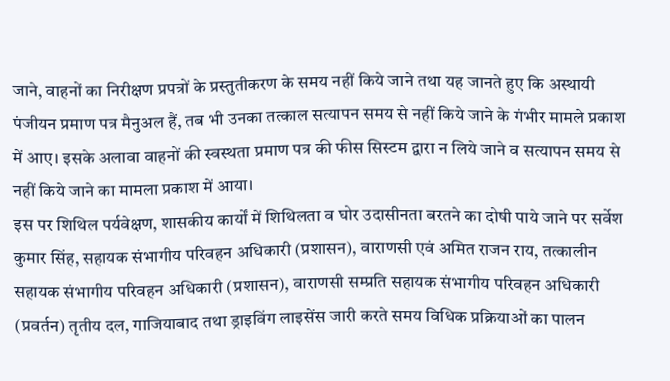जाने, वाहनों का निरीक्षण प्रपत्रों के प्रस्तुतीकरण के समय नहीं किये जाने तथा यह जानते हुए कि अस्थायी पंजीयन प्रमाण पत्र मैनुअल हैं, तब भी उनका तत्काल सत्यापन समय से नहीं किये जाने के गंभीर मामले प्रकाश में आए। इसके अलावा वाहनों की स्वस्थता प्रमाण पत्र की फीस सिस्टम द्वारा न लिये जाने व सत्यापन समय से नहीं किये जाने का मामला प्रकाश में आया।
इस पर शिथिल पर्यवेक्षण, शासकीय कार्यों में शिथिलता व घोर उदासीनता बरतने का दोषी पाये जाने पर सर्वेश कुमार सिंह, सहायक संभागीय परिवहन अधिकारी (प्रशासन), वाराणसी एवं अमित राजन राय, तत्कालीन सहायक संभागीय परिवहन अधिकारी (प्रशासन), वाराणसी सम्प्रति सहायक संभागीय परिवहन अधिकारी (प्रवर्तन) तृतीय दल, गाजियाबाद तथा ड्राइविंग लाइसेंस जारी करते समय विधिक प्रक्रियाओं का पालन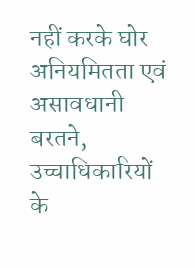नहीं करके घोर अनियमितता एवं असावधानी बरतने, उच्चाधिकारियों के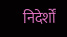निदेर्शों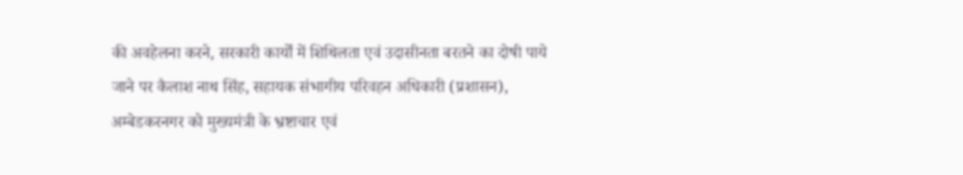की अवहेलना करने, सरकारी कार्यों में शिथिलता एवं उदासीनता बरतने का दोषी पाये जाने पर कैलाश नाथ सिंह, सहायक संभागीय परिवहन अधिकारी (प्रशासन), अम्बेडकरनगर को मुख्यमंत्री के भ्रष्टाचार एवं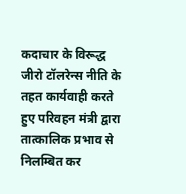कदाचार के विरूद्ध जीरो टॉलरेन्स नीति के तहत कार्यवाही करते हुए परिवहन मंत्री द्वारा तात्कालिक प्रभाव से निलम्बित कर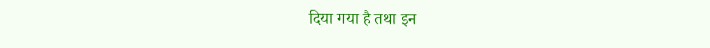दिया गया है तथा इन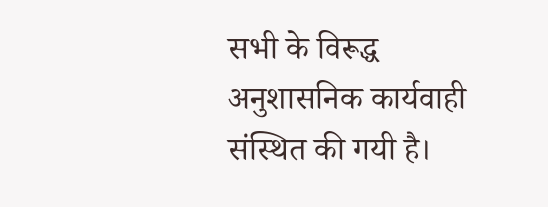सभी के विरूद्ध अनुशासनिक कार्यवाही संस्थित की गयी है।